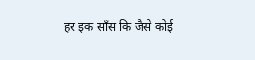हर इक साँस कि जैसे कोई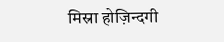मिस्रा होज़िन्दगी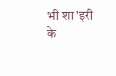भी शा'इरी के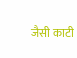जैसी काटी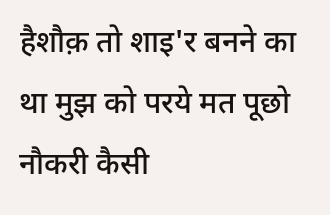हैशौक़ तो शाइ'र बनने का था मुझ को परये मत पूछो नौकरी कैसी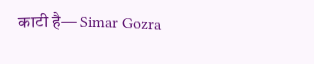काटी है— Simar Gozra